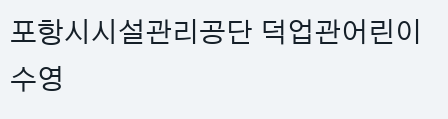포항시시설관리공단 덕업관어린이수영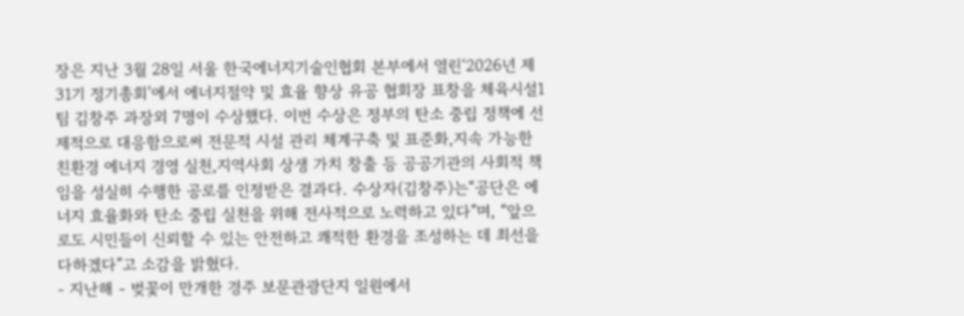장은 지난 3월 28일 서울 한국에너지기술인협회 본부에서 열린‘2026년 제31기 정기총회’에서 에너지절약 및 효율 향상 유공 협회장 표창을 체육시설1팀 김창주 과장외 7명이 수상했다. 이번 수상은 정부의 탄소 중립 정책에 선제적으로 대응함으로써 전문적 시설 관리 체계구축 및 표준화,지속 가능한 친환경 에너지 경영 실천,지역사회 상생 가치 창출 등 공공기관의 사회적 책임을 성실히 수행한 공로를 인정받은 결과다. 수상자(김창주)는“공단은 에너지 효율화와 탄소 중립 실천을 위해 전사적으로 노력하고 있다”며, “앞으로도 시민들이 신뢰할 수 있는 안전하고 쾌적한 환경을 조성하는 데 최선을 다하겠다”고 소감을 밝혔다.
- 지난해 - 벚꽃이 만개한 경주 보문관광단지 일원에서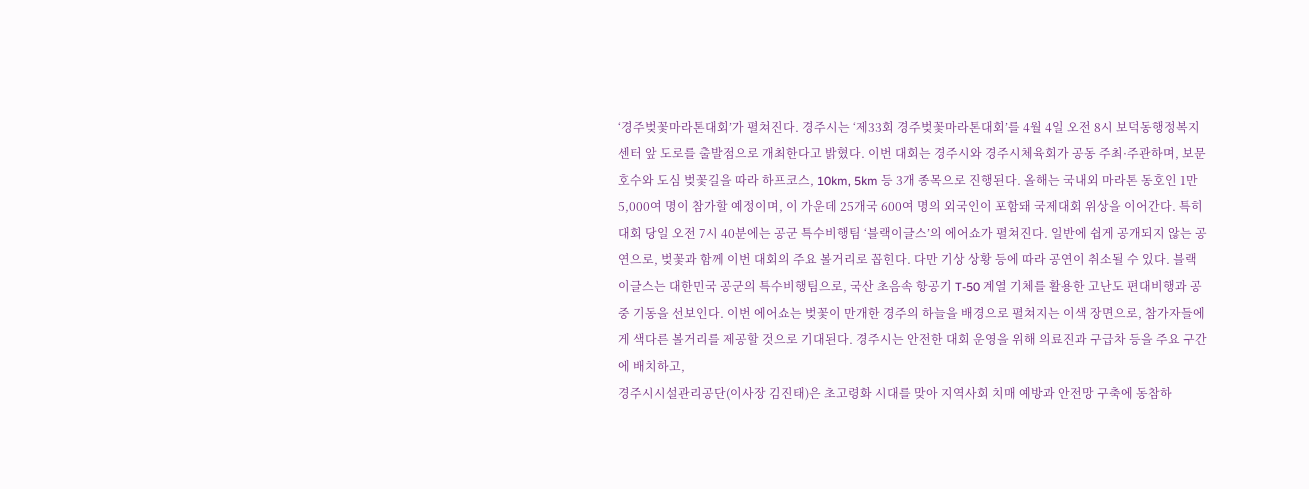‘경주벚꽃마라톤대회’가 펼쳐진다. 경주시는 ‘제33회 경주벚꽃마라톤대회’를 4월 4일 오전 8시 보덕동행정복지센터 앞 도로를 출발점으로 개최한다고 밝혔다. 이번 대회는 경주시와 경주시체육회가 공동 주최·주관하며, 보문호수와 도심 벚꽃길을 따라 하프코스, 10km, 5km 등 3개 종목으로 진행된다. 올해는 국내외 마라톤 동호인 1만 5,000여 명이 참가할 예정이며, 이 가운데 25개국 600여 명의 외국인이 포함돼 국제대회 위상을 이어간다. 특히 대회 당일 오전 7시 40분에는 공군 특수비행팀 ‘블랙이글스’의 에어쇼가 펼쳐진다. 일반에 쉽게 공개되지 않는 공연으로, 벚꽃과 함께 이번 대회의 주요 볼거리로 꼽힌다. 다만 기상 상황 등에 따라 공연이 취소될 수 있다. 블랙이글스는 대한민국 공군의 특수비행팀으로, 국산 초음속 항공기 T-50 계열 기체를 활용한 고난도 편대비행과 공중 기동을 선보인다. 이번 에어쇼는 벚꽃이 만개한 경주의 하늘을 배경으로 펼쳐지는 이색 장면으로, 참가자들에게 색다른 볼거리를 제공할 것으로 기대된다. 경주시는 안전한 대회 운영을 위해 의료진과 구급차 등을 주요 구간에 배치하고,
경주시시설관리공단(이사장 김진태)은 초고령화 시대를 맞아 지역사회 치매 예방과 안전망 구축에 동참하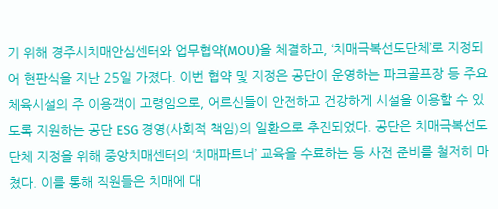기 위해 경주시치매안심센터와 업무협약(MOU)을 체결하고, ‘치매극복선도단체’로 지정되어 현판식을 지난 25일 가졌다. 이번 협약 및 지정은 공단이 운영하는 파크골프장 등 주요 체육시설의 주 이용객이 고령임으로, 어르신들이 안전하고 건강하게 시설을 이용할 수 있도록 지원하는 공단 ESG 경영(사회적 책임)의 일환으로 추진되었다. 공단은 치매극복선도단체 지정을 위해 중앙치매센터의 ‘치매파트너’ 교육을 수료하는 등 사전 준비를 철저히 마쳤다. 이를 통해 직원들은 치매에 대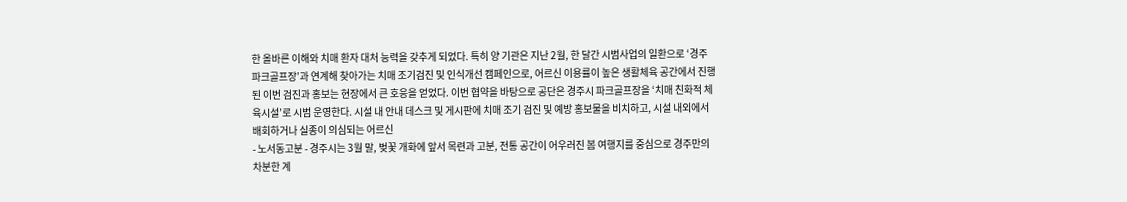한 올바른 이해와 치매 환자 대처 능력을 갖추게 되었다. 특히 양 기관은 지난 2월, 한 달간 시범사업의 일환으로 ‘경주파크골프장’과 연계해 찾아가는 치매 조기검진 및 인식개선 캠페인으로, 어르신 이용률이 높은 생활체육 공간에서 진행된 이번 검진과 홍보는 현장에서 큰 호응을 얻었다. 이번 협약을 바탕으로 공단은 경주시 파크골프장을 ‘치매 친화적 체육시설’로 시범 운영한다. 시설 내 안내 데스크 및 게시판에 치매 조기 검진 및 예방 홍보물을 비치하고, 시설 내외에서 배회하거나 실종이 의심되는 어르신
- 노서동고분 - 경주시는 3월 말, 벚꽃 개화에 앞서 목련과 고분, 전통 공간이 어우러진 봄 여행지를 중심으로 경주만의 차분한 계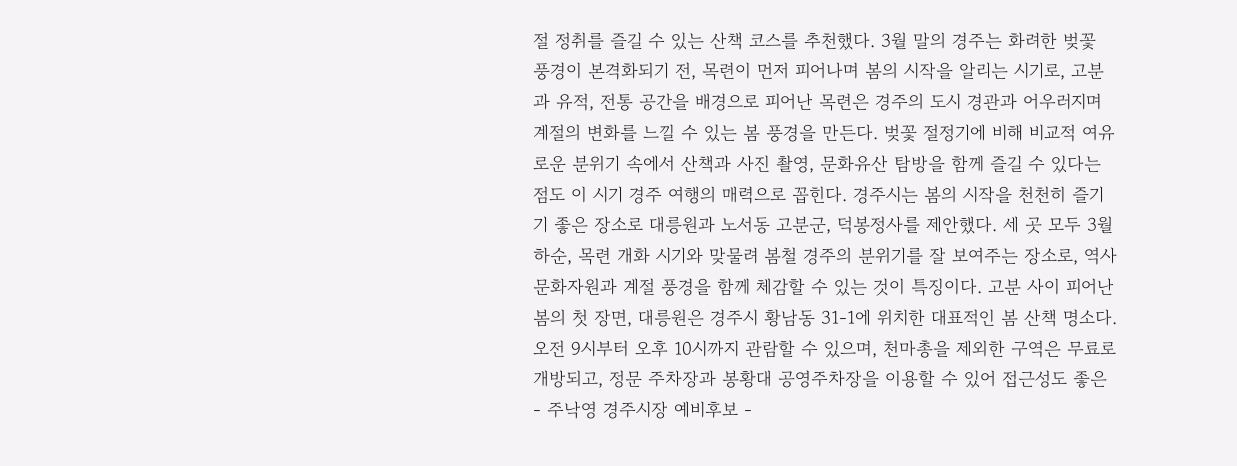절 정취를 즐길 수 있는 산책 코스를 추천했다. 3월 말의 경주는 화려한 벚꽃 풍경이 본격화되기 전, 목련이 먼저 피어나며 봄의 시작을 알리는 시기로, 고분과 유적, 전통 공간을 배경으로 피어난 목련은 경주의 도시 경관과 어우러지며 계절의 변화를 느낄 수 있는 봄 풍경을 만든다. 벚꽃 절정기에 비해 비교적 여유로운 분위기 속에서 산책과 사진 촬영, 문화유산 탐방을 함께 즐길 수 있다는 점도 이 시기 경주 여행의 매력으로 꼽힌다. 경주시는 봄의 시작을 천천히 즐기기 좋은 장소로 대릉원과 노서동 고분군, 덕봉정사를 제안했다. 세 곳 모두 3월 하순, 목련 개화 시기와 맞물려 봄철 경주의 분위기를 잘 보여주는 장소로, 역사문화자원과 계절 풍경을 함께 체감할 수 있는 것이 특징이다. 고분 사이 피어난 봄의 첫 장면, 대릉원은 경주시 황남동 31-1에 위치한 대표적인 봄 산책 명소다. 오전 9시부터 오후 10시까지 관람할 수 있으며, 천마총을 제외한 구역은 무료로 개방되고, 정문 주차장과 봉황대 공영주차장을 이용할 수 있어 접근성도 좋은
- 주낙영 경주시장 예비후보 -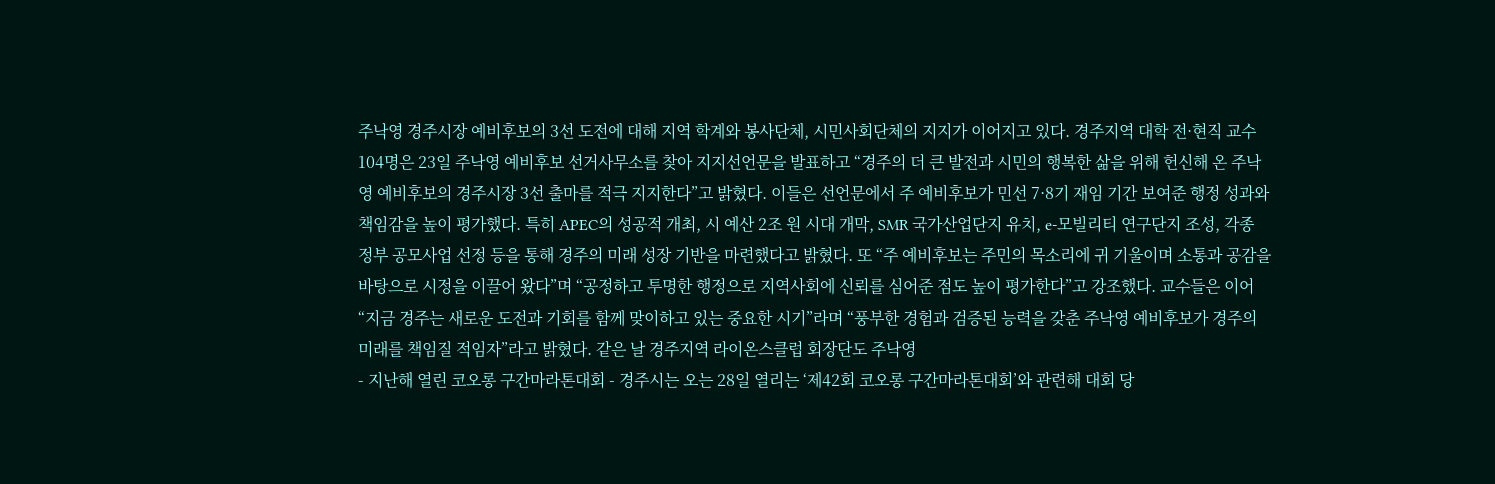주낙영 경주시장 예비후보의 3선 도전에 대해 지역 학계와 봉사단체, 시민사회단체의 지지가 이어지고 있다. 경주지역 대학 전·현직 교수 104명은 23일 주낙영 예비후보 선거사무소를 찾아 지지선언문을 발표하고 “경주의 더 큰 발전과 시민의 행복한 삶을 위해 헌신해 온 주낙영 예비후보의 경주시장 3선 출마를 적극 지지한다”고 밝혔다. 이들은 선언문에서 주 예비후보가 민선 7·8기 재임 기간 보여준 행정 성과와 책임감을 높이 평가했다. 특히 APEC의 성공적 개최, 시 예산 2조 원 시대 개막, SMR 국가산업단지 유치, e-모빌리티 연구단지 조성, 각종 정부 공모사업 선정 등을 통해 경주의 미래 성장 기반을 마련했다고 밝혔다. 또 “주 예비후보는 주민의 목소리에 귀 기울이며 소통과 공감을 바탕으로 시정을 이끌어 왔다”며 “공정하고 투명한 행정으로 지역사회에 신뢰를 심어준 점도 높이 평가한다”고 강조했다. 교수들은 이어 “지금 경주는 새로운 도전과 기회를 함께 맞이하고 있는 중요한 시기”라며 “풍부한 경험과 검증된 능력을 갖춘 주낙영 예비후보가 경주의 미래를 책임질 적임자”라고 밝혔다. 같은 날 경주지역 라이온스클럽 회장단도 주낙영
- 지난해 열린 코오롱 구간마라톤대회 - 경주시는 오는 28일 열리는 ‘제42회 코오롱 구간마라톤대회’와 관련해 대회 당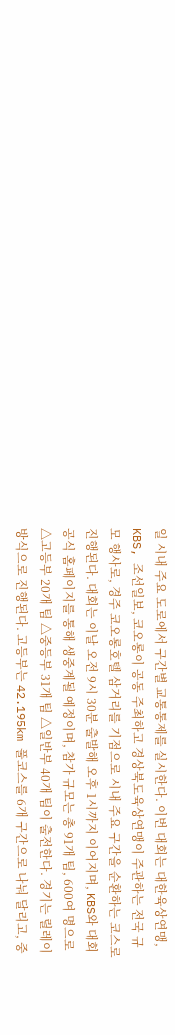일 시내 주요 도로에서 구간별 교통통제를 실시한다. 이번 대회는 대한육상연맹, KBS, 조선일보, 코오롱이 공동 주최하고 경상북도육상연맹이 주관하는 전국 규모 행사로, 경주 코오롱호텔 삼거리를 기점으로 시내 주요 구간을 순환하는 코스로 진행된다. 대회는 이날 오전 9시 30분 출발해 오후 1시까지 이어지며, KBS와 대회 공식 홈페이지를 통해 생중계될 예정이며, 참가 규모는 총 91개 팀, 600여 명으로 △고등부 20개 팀 △중등부 31개 팀 △일반부 40개 팀이 출전한다. 경기는 릴레이 방식으로 진행된다. 고등부는 42.195km 풀코스를 6개 구간으로 나눠 달리고, 중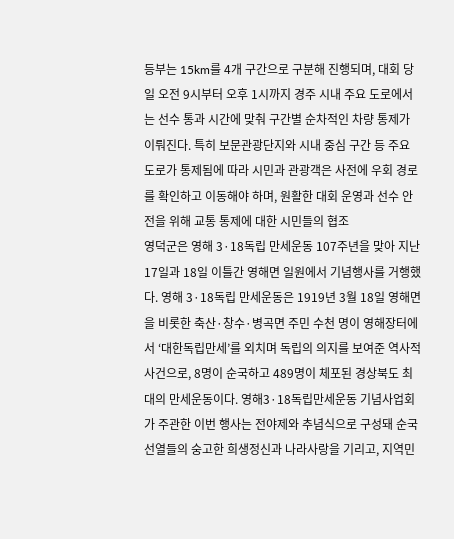등부는 15km를 4개 구간으로 구분해 진행되며, 대회 당일 오전 9시부터 오후 1시까지 경주 시내 주요 도로에서는 선수 통과 시간에 맞춰 구간별 순차적인 차량 통제가 이뤄진다. 특히 보문관광단지와 시내 중심 구간 등 주요 도로가 통제됨에 따라 시민과 관광객은 사전에 우회 경로를 확인하고 이동해야 하며, 원활한 대회 운영과 선수 안전을 위해 교통 통제에 대한 시민들의 협조
영덕군은 영해 3·18독립 만세운동 107주년을 맞아 지난 17일과 18일 이틀간 영해면 일원에서 기념행사를 거행했다. 영해 3·18독립 만세운동은 1919년 3월 18일 영해면을 비롯한 축산·창수·병곡면 주민 수천 명이 영해장터에서 ‘대한독립만세’를 외치며 독립의 의지를 보여준 역사적 사건으로, 8명이 순국하고 489명이 체포된 경상북도 최대의 만세운동이다. 영해3·18독립만세운동 기념사업회가 주관한 이번 행사는 전야제와 추념식으로 구성돼 순국선열들의 숭고한 희생정신과 나라사랑을 기리고, 지역민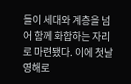들이 세대와 계층을 넘어 함께 화합하는 자리로 마련됐다. 이에 첫날 영해로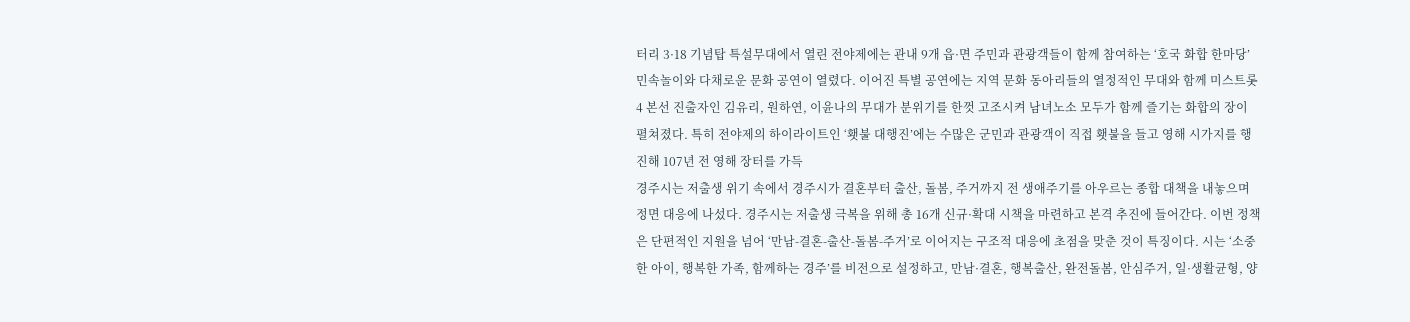터리 3·18 기념탑 특설무대에서 열린 전야제에는 관내 9개 읍·면 주민과 관광객들이 함께 참여하는 ‘호국 화합 한마당’ 민속놀이와 다채로운 문화 공연이 열렸다. 이어진 특별 공연에는 지역 문화 동아리들의 열정적인 무대와 함께 미스트롯4 본선 진출자인 김유리, 원하연, 이윤나의 무대가 분위기를 한껏 고조시켜 남녀노소 모두가 함께 즐기는 화합의 장이 펼쳐졌다. 특히 전야제의 하이라이트인 ‘횃불 대행진’에는 수많은 군민과 관광객이 직접 횃불을 들고 영해 시가지를 행진해 107년 전 영해 장터를 가득
경주시는 저출생 위기 속에서 경주시가 결혼부터 출산, 돌봄, 주거까지 전 생애주기를 아우르는 종합 대책을 내놓으며 정면 대응에 나섰다. 경주시는 저출생 극복을 위해 총 16개 신규·확대 시책을 마련하고 본격 추진에 들어간다. 이번 정책은 단편적인 지원을 넘어 ‘만남-결혼-출산-돌봄-주거’로 이어지는 구조적 대응에 초점을 맞춘 것이 특징이다. 시는 ‘소중한 아이, 행복한 가족, 함께하는 경주’를 비전으로 설정하고, 만남·결혼, 행복출산, 완전돌봄, 안심주거, 일·생활균형, 양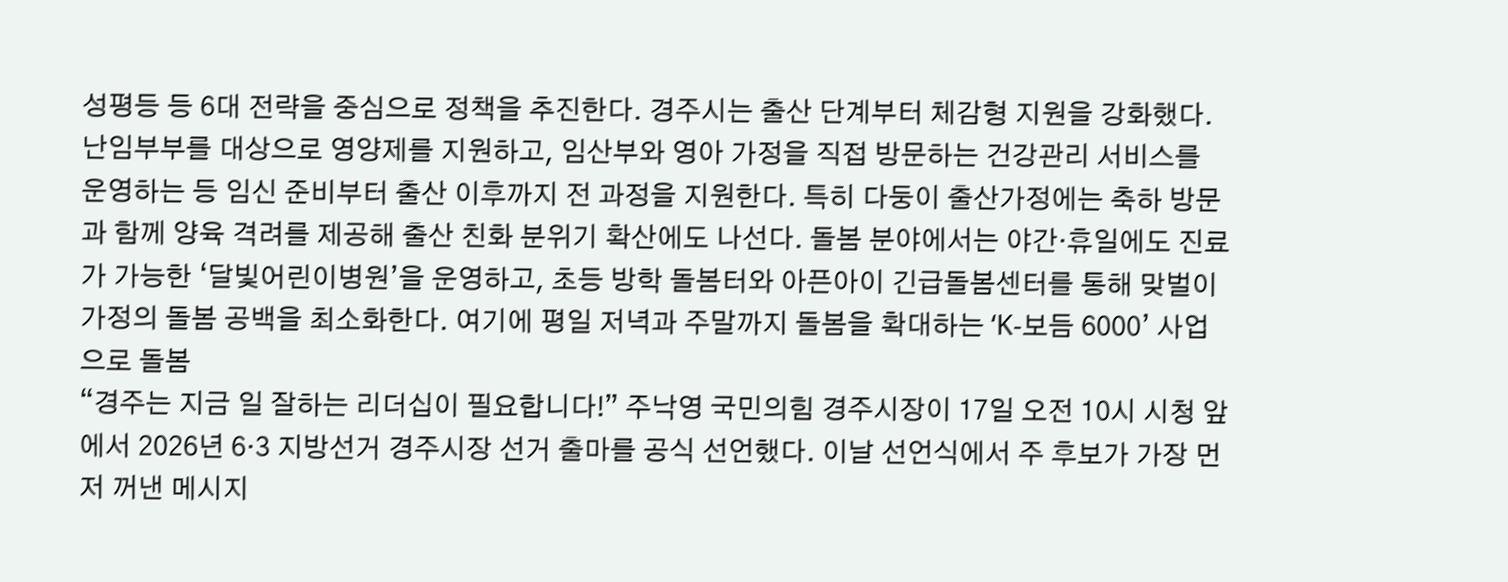성평등 등 6대 전략을 중심으로 정책을 추진한다. 경주시는 출산 단계부터 체감형 지원을 강화했다. 난임부부를 대상으로 영양제를 지원하고, 임산부와 영아 가정을 직접 방문하는 건강관리 서비스를 운영하는 등 임신 준비부터 출산 이후까지 전 과정을 지원한다. 특히 다둥이 출산가정에는 축하 방문과 함께 양육 격려를 제공해 출산 친화 분위기 확산에도 나선다. 돌봄 분야에서는 야간·휴일에도 진료가 가능한 ‘달빛어린이병원’을 운영하고, 초등 방학 돌봄터와 아픈아이 긴급돌봄센터를 통해 맞벌이 가정의 돌봄 공백을 최소화한다. 여기에 평일 저녁과 주말까지 돌봄을 확대하는 ‘K-보듬 6000’ 사업으로 돌봄
“경주는 지금 일 잘하는 리더십이 필요합니다!” 주낙영 국민의힘 경주시장이 17일 오전 10시 시청 앞에서 2026년 6·3 지방선거 경주시장 선거 출마를 공식 선언했다. 이날 선언식에서 주 후보가 가장 먼저 꺼낸 메시지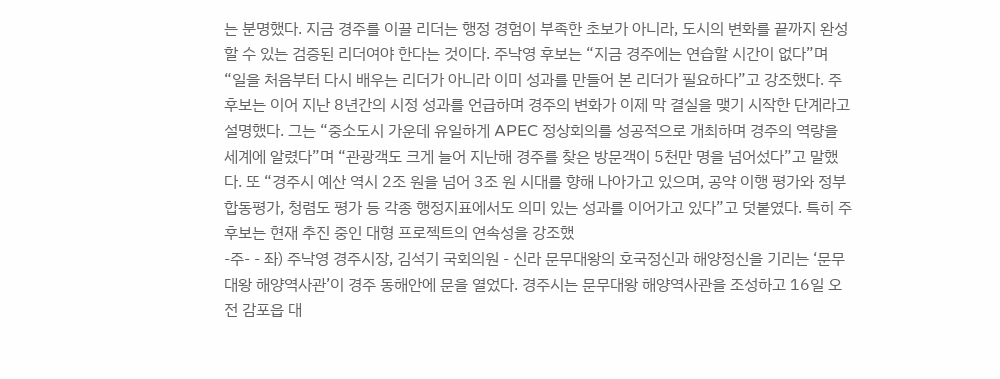는 분명했다. 지금 경주를 이끌 리더는 행정 경험이 부족한 초보가 아니라, 도시의 변화를 끝까지 완성할 수 있는 검증된 리더여야 한다는 것이다. 주낙영 후보는 “지금 경주에는 연습할 시간이 없다”며 “일을 처음부터 다시 배우는 리더가 아니라 이미 성과를 만들어 본 리더가 필요하다”고 강조했다. 주 후보는 이어 지난 8년간의 시정 성과를 언급하며 경주의 변화가 이제 막 결실을 맺기 시작한 단계라고 설명했다. 그는 “중소도시 가운데 유일하게 APEC 정상회의를 성공적으로 개최하며 경주의 역량을 세계에 알렸다”며 “관광객도 크게 늘어 지난해 경주를 찾은 방문객이 5천만 명을 넘어섰다”고 말했다. 또 “경주시 예산 역시 2조 원을 넘어 3조 원 시대를 향해 나아가고 있으며, 공약 이행 평가와 정부합동평가, 청렴도 평가 등 각종 행정지표에서도 의미 있는 성과를 이어가고 있다”고 덧붙였다. 특히 주 후보는 현재 추진 중인 대형 프로젝트의 연속성을 강조했
-주- - 좌) 주낙영 경주시장, 김석기 국회의원 - 신라 문무대왕의 호국정신과 해양정신을 기리는 ‘문무대왕 해양역사관’이 경주 동해안에 문을 열었다. 경주시는 문무대왕 해양역사관을 조성하고 16일 오전 감포읍 대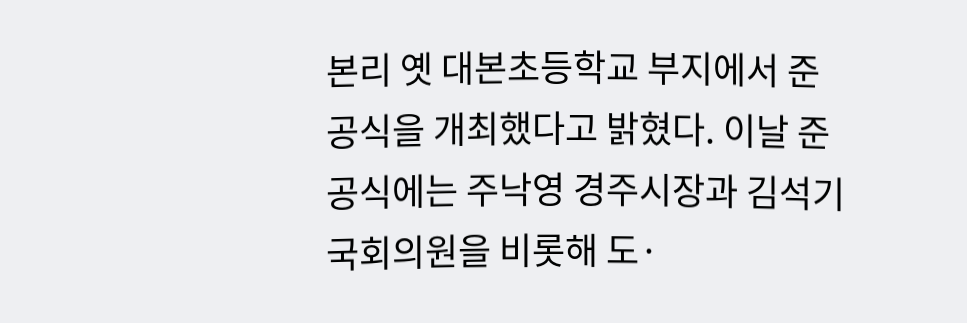본리 옛 대본초등학교 부지에서 준공식을 개최했다고 밝혔다. 이날 준공식에는 주낙영 경주시장과 김석기 국회의원을 비롯해 도·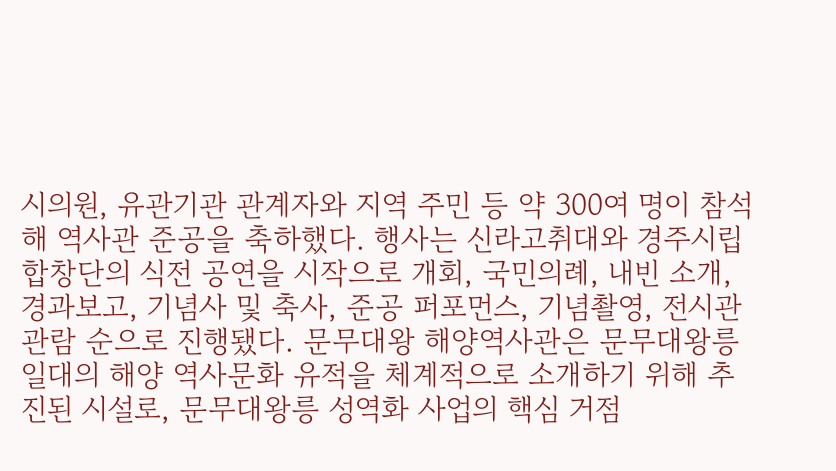시의원, 유관기관 관계자와 지역 주민 등 약 300여 명이 참석해 역사관 준공을 축하했다. 행사는 신라고취대와 경주시립합창단의 식전 공연을 시작으로 개회, 국민의례, 내빈 소개, 경과보고, 기념사 및 축사, 준공 퍼포먼스, 기념촬영, 전시관 관람 순으로 진행됐다. 문무대왕 해양역사관은 문무대왕릉 일대의 해양 역사문화 유적을 체계적으로 소개하기 위해 추진된 시설로, 문무대왕릉 성역화 사업의 핵심 거점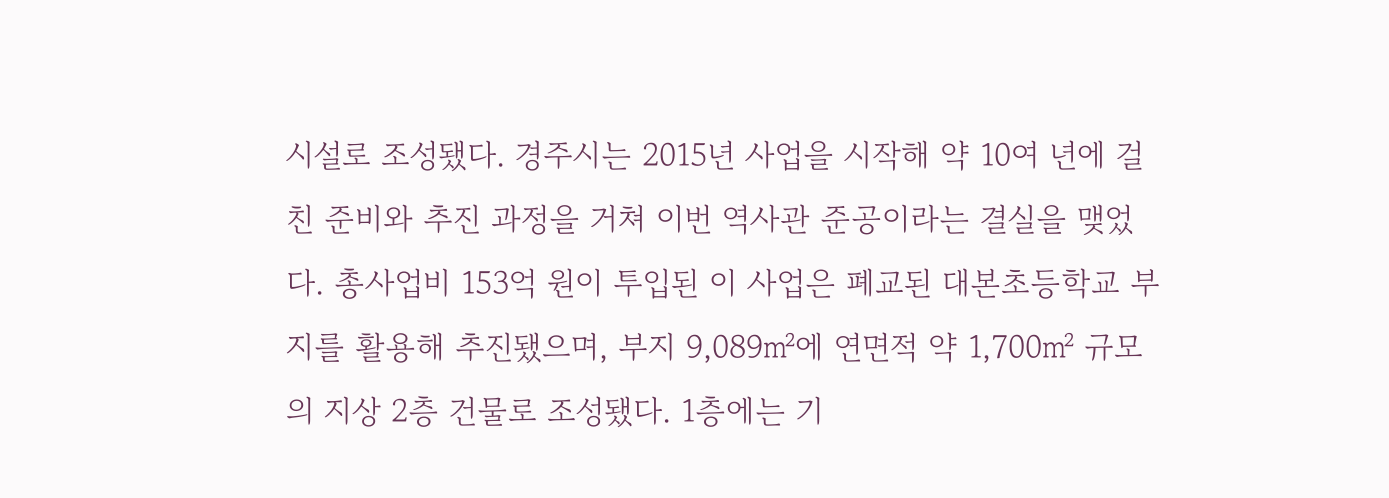시설로 조성됐다. 경주시는 2015년 사업을 시작해 약 10여 년에 걸친 준비와 추진 과정을 거쳐 이번 역사관 준공이라는 결실을 맺었다. 총사업비 153억 원이 투입된 이 사업은 폐교된 대본초등학교 부지를 활용해 추진됐으며, 부지 9,089㎡에 연면적 약 1,700㎡ 규모의 지상 2층 건물로 조성됐다. 1층에는 기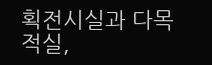획전시실과 다목적실,